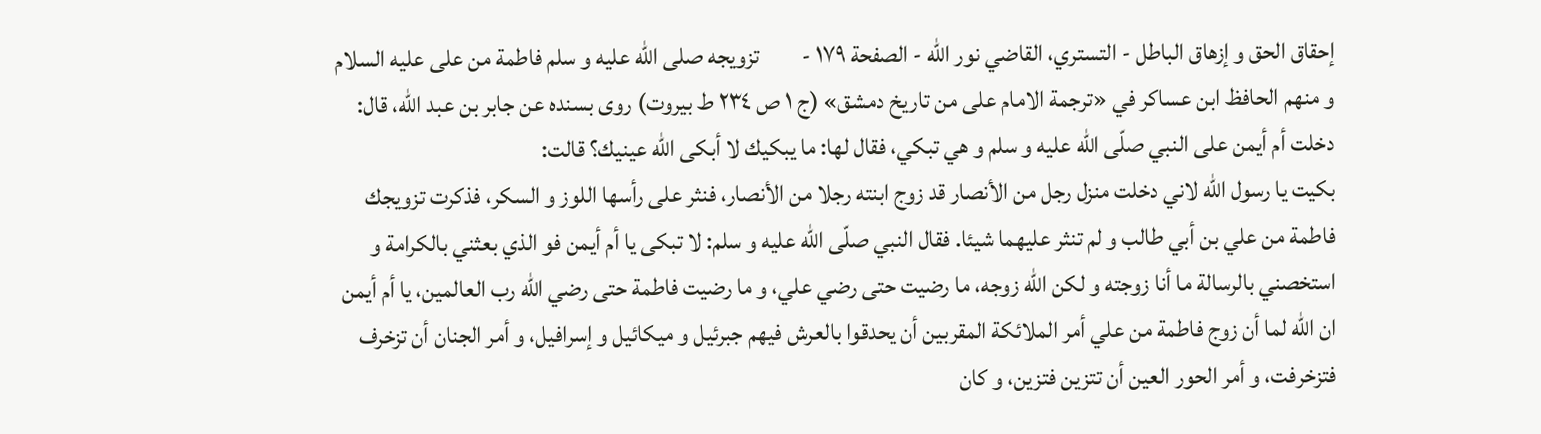إحقاق الحق و إزهاق الباطل - التستري، القاضي نور الله - الصفحة ١٧٩ -         تزويجه صلى الله عليه و سلم فاطمة من على عليه السلام
و منهم الحافظ ابن عساكر في «ترجمة الامام على من تاريخ دمشق» (ج ١ ص ٢٣٤ ط بيروت) روى بسنده عن جابر بن عبد اللّه، قال: دخلت أم أيمن على النبي صلّى اللّه عليه و سلم و هي تبكي، فقال لها: ما يبكيك لا أبكى اللّه عينيك؟ قالت:
بكيت يا رسول اللّه لاني دخلت منزل رجل من الأنصار قد زوج ابنته رجلا من الأنصار، فنثر على رأسها اللوز و السكر، فذكرت تزويجك فاطمة من علي بن أبي طالب و لم تنثر عليهما شيئا. فقال النبي صلّى اللّه عليه و سلم: لا تبكى يا أم أيمن فو الذي بعثني بالكرامة و استخصني بالرسالة ما أنا زوجته و لكن اللّه زوجه، ما رضيت حتى رضي علي، و ما رضيت فاطمة حتى رضي اللّه رب العالمين، يا أم أيمن ان اللّه لما أن زوج فاطمة من علي أمر الملائكة المقربين أن يحدقوا بالعرش فيهم جبرئيل و ميكائيل و إسرافيل، و أمر الجنان أن تزخرف فتزخرفت، و أمر الحور العين أن تتزين فتزين، و كان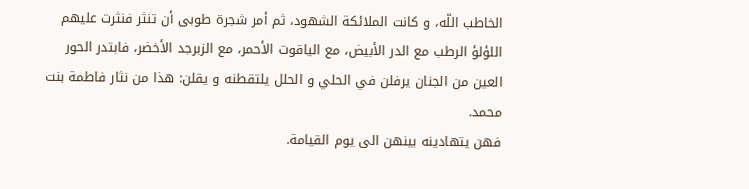الخاطب اللّه، و كانت الملائكة الشهود، ثم أمر شجرة طوبى أن تنثر فنثرت عليهم اللؤلؤ الرطب مع الدر الأبيض، مع الياقوت الأحمر، مع الزبرجد الأخضر، فابتدر الحور العين من الجنان يرفلن في الحلي و الحلل يلتقطنه و يقلن: هذا من نثار فاطمة بنت محمد.
فهن يتهادينه بينهن الى يوم القيامة.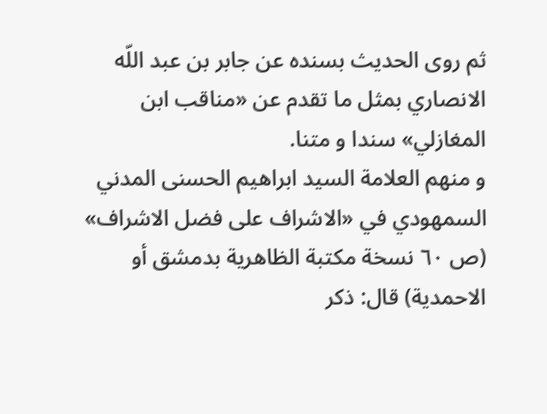ثم روى الحديث بسنده عن جابر بن عبد اللّه الانصاري بمثل ما تقدم عن «مناقب ابن المغازلي» سندا و متنا.
و منهم العلامة السيد ابراهيم الحسنى المدني السمهودي في «الاشراف على فضل الاشراف» (ص ٦٠ نسخة مكتبة الظاهرية بدمشق أو الاحمدية) قال: ذكر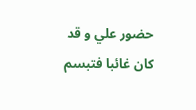حضور علي و قد كان غائبا فتبسم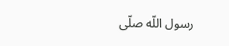رسول اللّه صلّى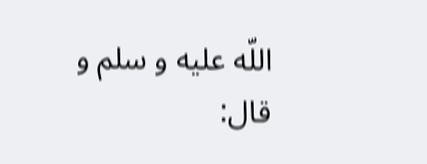اللّه عليه و سلم و قال: